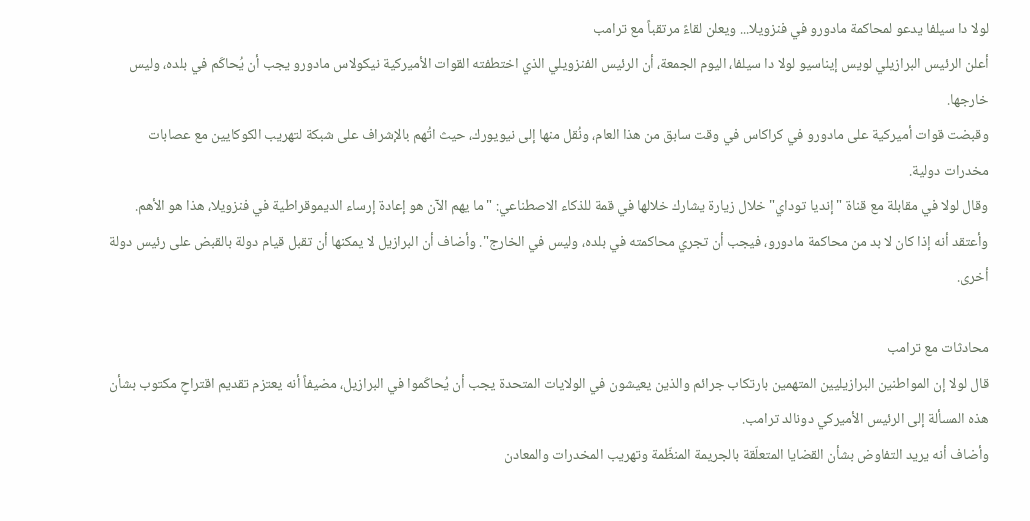لولا دا سيلفا يدعو لمحاكمة مادورو في فنزويلا... ويعلن لقاءً مرتقباً مع ترامب
أعلن الرئيس البرازيلي لويس إيناسيو لولا دا سيلفا، اليوم الجمعة، أن الرئيس الفنزويلي الذي اختطفته القوات الأميركية نيكولاس مادورو يجب أن يُحاكَم في بلده، وليس خارجها.
وقبضت قوات أميركية على مادورو في كراكاس في وقت سابق من هذا العام، ونُقل منها إلى نيويورك، حيث اتُهم بالإشراف على شبكة لتهريب الكوكايين مع عصابات مخدرات دولية.
وقال لولا في مقابلة مع قناة "إنديا توداي" خلال زيارة يشارك خلالها في قمة للذكاء الاصطناعي: "ما يهم الآن هو إعادة إرساء الديموقراطية في فنزويلا، هذا هو الأهم. وأعتقد أنه إذا كان لا بد من محاكمة مادورو، فيجب أن تجري محاكمته في بلده، وليس في الخارج". وأضاف أن البرازيل لا يمكنها أن تقبل قيام دولة بالقبض على رئيس دولة أخرى.

محادثات مع ترامب
قال لولا إن المواطنين البرازيليين المتهمين بارتكاب جرائم والذين يعيشون في الولايات المتحدة يجب أن يُحاكَموا في البرازيل، مضيفاً أنه يعتزم تقديم اقتراحٍ مكتوب بشأن هذه المسألة إلى الرئيس الأميركي دونالد ترامب.
وأضاف أنه يريد التفاوض بشأن القضايا المتعلّقة بالجريمة المنظّمة وتهريب المخدرات والمعادن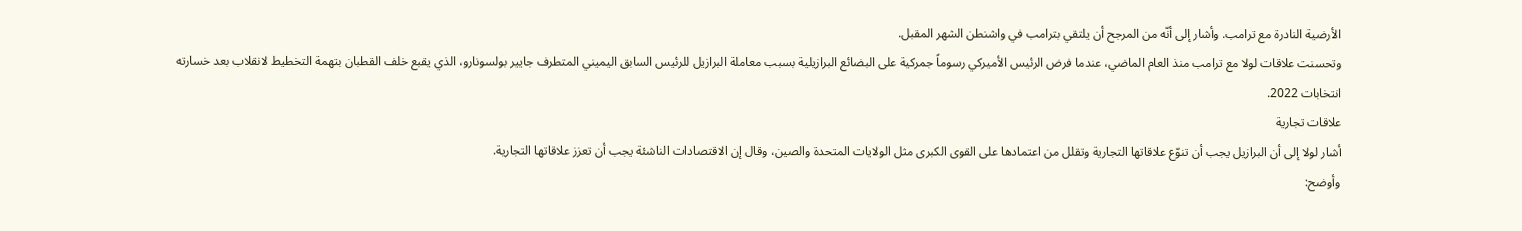الأرضية النادرة مع ترامب. وأشار إلى أنّه من المرجح أن يلتقي بترامب في واشنطن الشهر المقبل.
وتحسنت علاقات لولا مع ترامب منذ العام الماضي، عندما فرض الرئيس الأميركي رسوماً جمركية على البضائع البرازيلية بسبب معاملة البرازيل للرئيس السابق اليميني المتطرف جايير بولسونارو، الذي يقبع خلف القطبان بتهمة التخطيط لانقلاب بعد خسارته انتخابات 2022.
علاقات تجارية
أشار لولا إلى أن البرازيل يجب أن تنوّع علاقاتها التجارية وتقلل من اعتمادها على القوى الكبرى مثل الولايات المتحدة والصين، وقال إن الاقتصادات الناشئة يجب أن تعزز علاقاتها التجارية.
وأوضح: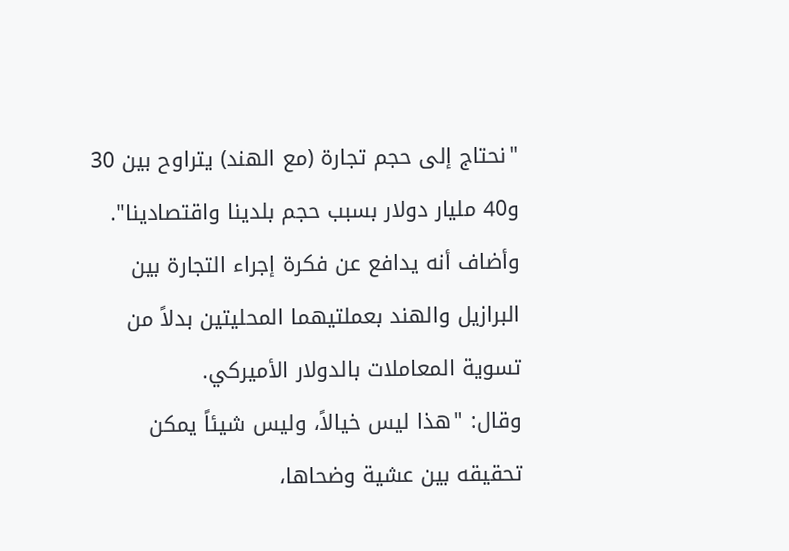"نحتاج إلى حجم تجارة (مع الهند) يتراوح بين 30 و40 مليار دولار بسبب حجم بلدينا واقتصادينا". وأضاف أنه يدافع عن فكرة إجراء التجارة بين البرازيل والهند بعملتيهما المحليتين بدلاً من تسوية المعاملات بالدولار الأميركي.
وقال: "هذا ليس خيالاً، وليس شيئاً يمكن تحقيقه بين عشية وضحاها،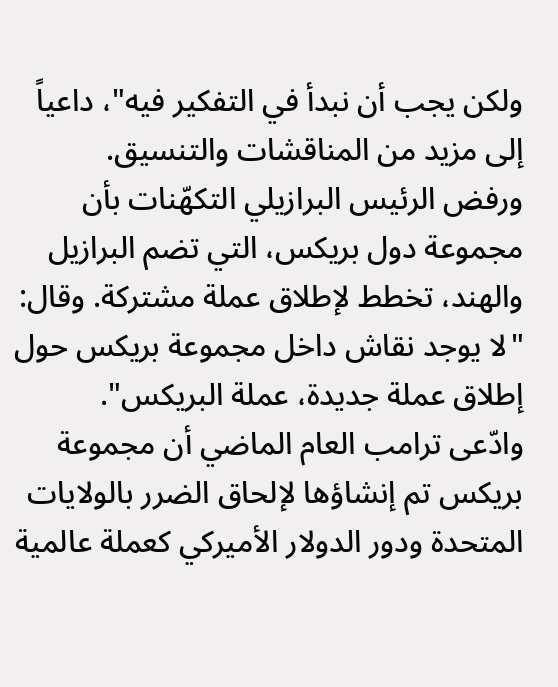ولكن يجب أن نبدأ في التفكير فيه"، داعياً إلى مزيد من المناقشات والتنسيق.
ورفض الرئيس البرازيلي التكهّنات بأن مجموعة دول بريكس، التي تضم البرازيل والهند، تخطط لإطلاق عملة مشتركة. وقال: "لا يوجد نقاش داخل مجموعة بريكس حول إطلاق عملة جديدة، عملة البريكس".
وادّعى ترامب العام الماضي أن مجموعة بريكس تم إنشاؤها لإلحاق الضرر بالولايات المتحدة ودور الدولار الأميركي كعملة عالمية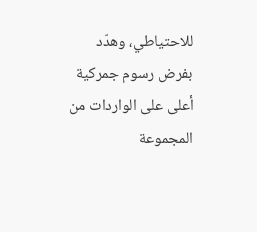للاحتياطي، وهدّد بفرض رسوم جمركية أعلى على الواردات من المجموعة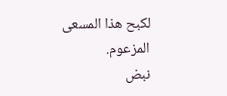لكبح هذا المسعى المزعوم.
نبض